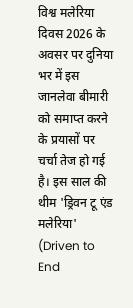विश्व मलेरिया दिवस 2026 के अवसर पर दुनिया भर में इस जानलेवा बीमारी को समाप्त करने के प्रयासों पर चर्चा तेज हो गई है। इस साल की थीम 'ड्रिवन टू एंड मलेरिया' (Driven to End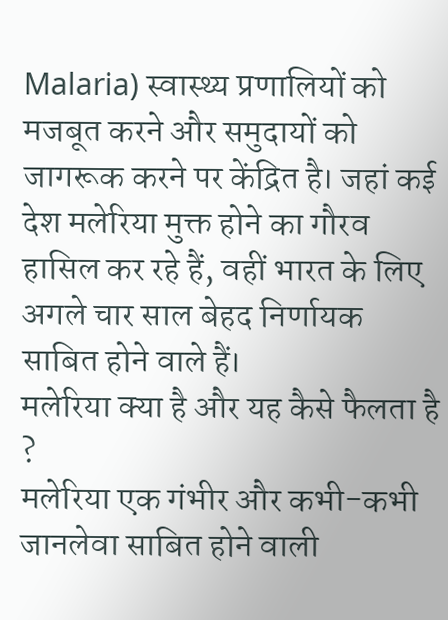Malaria) स्वास्थ्य प्रणालियों को मजबूत करने और समुदायों को जागरूक करने पर केंद्रित है। जहां कई देश मलेरिया मुक्त होने का गौरव हासिल कर रहे हैं, वहीं भारत के लिए अगले चार साल बेहद निर्णायक साबित होने वाले हैं।
मलेरिया क्या है और यह कैसे फैलता है ?
मलेरिया एक गंभीर और कभी-कभी जानलेवा साबित होने वाली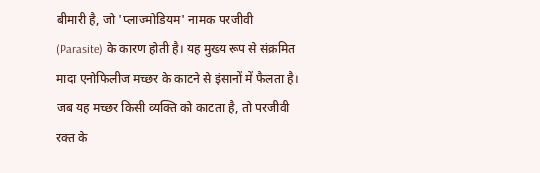बीमारी है, जो 'प्लाज्मोडियम' नामक परजीवी (Parasite) के कारण होती है। यह मुख्य रूप से संक्रमित मादा एनोफिलीज मच्छर के काटने से इंसानों में फैलता है। जब यह मच्छर किसी व्यक्ति को काटता है, तो परजीवी रक्त के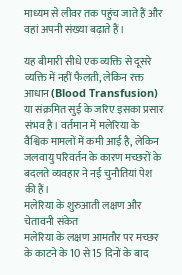माध्यम से लीवर तक पहुंच जाते हैं और वहां अपनी संख्या बढ़ाते हैं।

यह बीमारी सीधे एक व्यक्ति से दूसरे व्यक्ति में नहीं फैलती, लेकिन रक्त आधान (Blood Transfusion) या संक्रमित सुई के जरिए इसका प्रसार संभव है। वर्तमान में मलेरिया के वैश्विक मामलों में कमी आई है, लेकिन जलवायु परिवर्तन के कारण मच्छरों के बदलते व्यवहार ने नई चुनौतियां पेश की हैं।
मलेरिया के शुरुआती लक्षण और चेतावनी संकेत
मलेरिया के लक्षण आमतौर पर मच्छर के काटने के 10 से 15 दिनों के बाद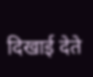दिखाई देते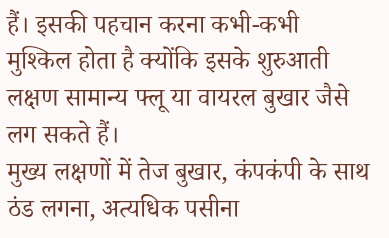हैं। इसकी पहचान करना कभी-कभी मुश्किल होता है क्योंकि इसके शुरुआती लक्षण सामान्य फ्लू या वायरल बुखार जैसे लग सकते हैं।
मुख्य लक्षणों में तेज बुखार, कंपकंपी के साथ ठंड लगना, अत्यधिक पसीना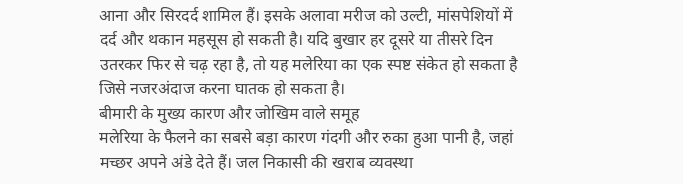आना और सिरदर्द शामिल हैं। इसके अलावा मरीज को उल्टी, मांसपेशियों में दर्द और थकान महसूस हो सकती है। यदि बुखार हर दूसरे या तीसरे दिन उतरकर फिर से चढ़ रहा है, तो यह मलेरिया का एक स्पष्ट संकेत हो सकता है जिसे नजरअंदाज करना घातक हो सकता है।
बीमारी के मुख्य कारण और जोखिम वाले समूह
मलेरिया के फैलने का सबसे बड़ा कारण गंदगी और रुका हुआ पानी है, जहां मच्छर अपने अंडे देते हैं। जल निकासी की खराब व्यवस्था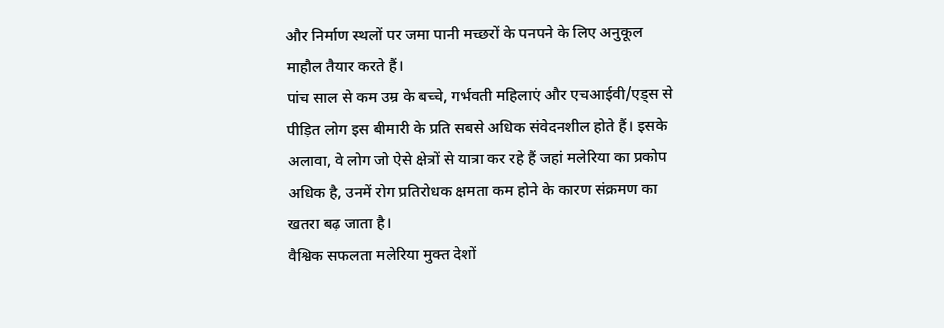और निर्माण स्थलों पर जमा पानी मच्छरों के पनपने के लिए अनुकूल माहौल तैयार करते हैं।
पांच साल से कम उम्र के बच्चे, गर्भवती महिलाएं और एचआईवी/एड्स से पीड़ित लोग इस बीमारी के प्रति सबसे अधिक संवेदनशील होते हैं। इसके अलावा, वे लोग जो ऐसे क्षेत्रों से यात्रा कर रहे हैं जहां मलेरिया का प्रकोप अधिक है, उनमें रोग प्रतिरोधक क्षमता कम होने के कारण संक्रमण का खतरा बढ़ जाता है।
वैश्विक सफलता मलेरिया मुक्त देशों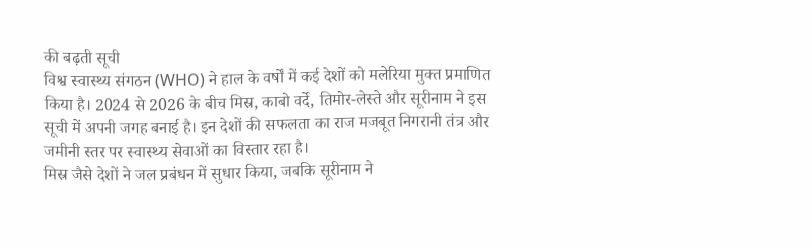की बढ़ती सूची
विश्व स्वास्थ्य संगठन (WHO) ने हाल के वर्षों में कई देशों को मलेरिया मुक्त प्रमाणित किया है। 2024 से 2026 के बीच मिस्र, काबो वर्दे, तिमोर-लेस्ते और सूरीनाम ने इस सूची में अपनी जगह बनाई है। इन देशों की सफलता का राज मजबूत निगरानी तंत्र और जमीनी स्तर पर स्वास्थ्य सेवाओं का विस्तार रहा है।
मिस्र जैसे देशों ने जल प्रबंधन में सुधार किया, जबकि सूरीनाम ने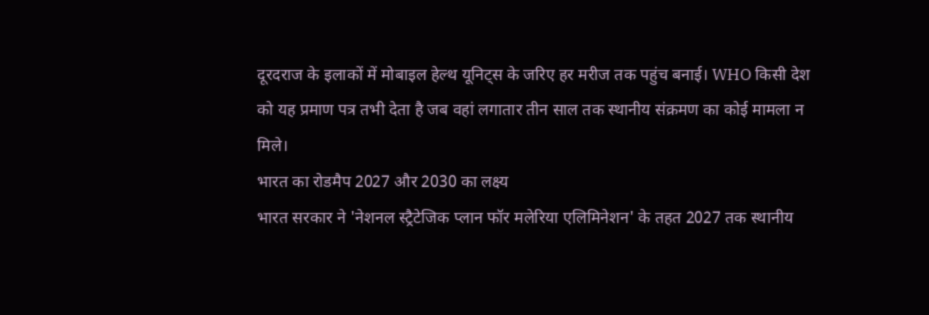दूरदराज के इलाकों में मोबाइल हेल्थ यूनिट्स के जरिए हर मरीज तक पहुंच बनाई। WHO किसी देश को यह प्रमाण पत्र तभी देता है जब वहां लगातार तीन साल तक स्थानीय संक्रमण का कोई मामला न मिले।
भारत का रोडमैप 2027 और 2030 का लक्ष्य
भारत सरकार ने 'नेशनल स्ट्रैटेजिक प्लान फॉर मलेरिया एलिमिनेशन' के तहत 2027 तक स्थानीय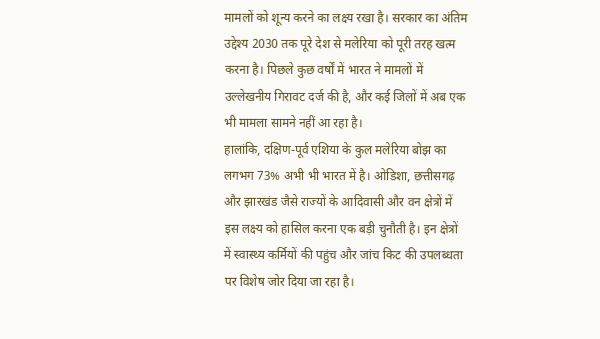मामलों को शून्य करने का लक्ष्य रखा है। सरकार का अंतिम उद्देश्य 2030 तक पूरे देश से मलेरिया को पूरी तरह खत्म करना है। पिछले कुछ वर्षों में भारत ने मामलों में उल्लेखनीय गिरावट दर्ज की है, और कई जिलों में अब एक भी मामला सामने नहीं आ रहा है।
हालांकि, दक्षिण-पूर्व एशिया के कुल मलेरिया बोझ का लगभग 73% अभी भी भारत में है। ओडिशा, छत्तीसगढ़ और झारखंड जैसे राज्यों के आदिवासी और वन क्षेत्रों में इस लक्ष्य को हासिल करना एक बड़ी चुनौती है। इन क्षेत्रों में स्वास्थ्य कर्मियों की पहुंच और जांच किट की उपलब्धता पर विशेष जोर दिया जा रहा है।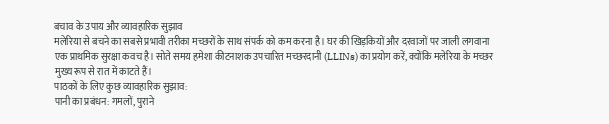बचाव के उपाय और व्यावहारिक सुझाव
मलेरिया से बचने का सबसे प्रभावी तरीका मच्छरों के साथ संपर्क को कम करना है। घर की खिड़कियों और दरवाजों पर जाली लगवाना एक प्राथमिक सुरक्षा कवच है। सोते समय हमेशा कीटनाशक उपचारित मच्छरदानी (LLINs) का प्रयोग करें, क्योंकि मलेरिया के मच्छर मुख्य रूप से रात में काटते हैं।
पाठकों के लिए कुछ व्यावहारिक सुझाव:
पानी का प्रबंधन: गमलों, पुराने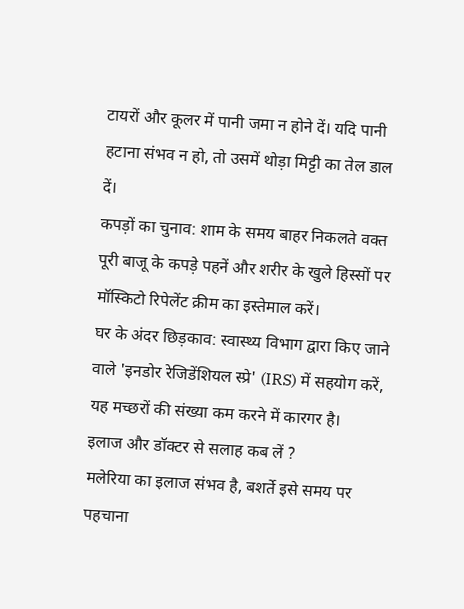टायरों और कूलर में पानी जमा न होने दें। यदि पानी हटाना संभव न हो, तो उसमें थोड़ा मिट्टी का तेल डाल दें।
कपड़ों का चुनाव: शाम के समय बाहर निकलते वक्त पूरी बाजू के कपड़े पहनें और शरीर के खुले हिस्सों पर मॉस्किटो रिपेलेंट क्रीम का इस्तेमाल करें।
घर के अंदर छिड़काव: स्वास्थ्य विभाग द्वारा किए जाने वाले 'इनडोर रेजिडेंशियल स्प्रे' (IRS) में सहयोग करें, यह मच्छरों की संख्या कम करने में कारगर है।
इलाज और डॉक्टर से सलाह कब लें ?
मलेरिया का इलाज संभव है, बशर्ते इसे समय पर पहचाना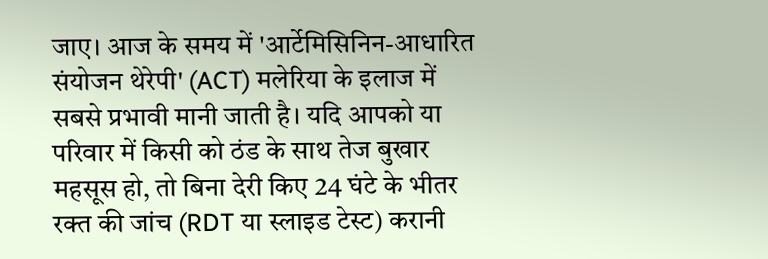जाए। आज के समय में 'आर्टेमिसिनिन-आधारित संयोजन थेरेपी' (ACT) मलेरिया के इलाज में सबसे प्रभावी मानी जाती है। यदि आपको या परिवार में किसी को ठंड के साथ तेज बुखार महसूस हो, तो बिना देरी किए 24 घंटे के भीतर रक्त की जांच (RDT या स्लाइड टेस्ट) करानी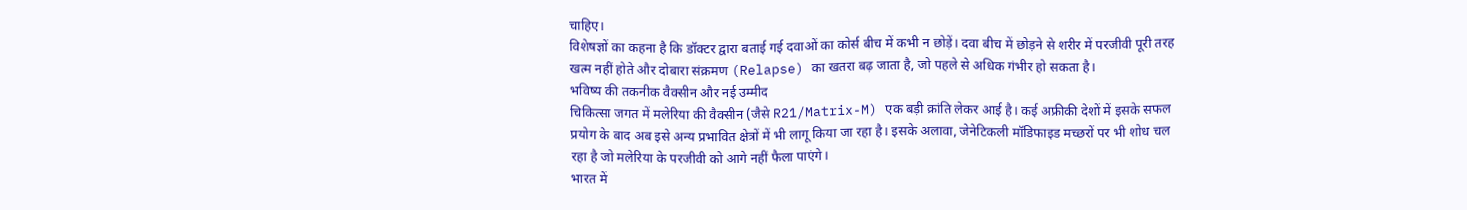चाहिए।
विशेषज्ञों का कहना है कि डॉक्टर द्वारा बताई गई दवाओं का कोर्स बीच में कभी न छोड़ें। दवा बीच में छोड़ने से शरीर में परजीवी पूरी तरह खत्म नहीं होते और दोबारा संक्रमण (Relapse) का खतरा बढ़ जाता है, जो पहले से अधिक गंभीर हो सकता है।
भविष्य की तकनीक वैक्सीन और नई उम्मीद
चिकित्सा जगत में मलेरिया की वैक्सीन (जैसे R21/Matrix-M) एक बड़ी क्रांति लेकर आई है। कई अफ्रीकी देशों में इसके सफल प्रयोग के बाद अब इसे अन्य प्रभावित क्षेत्रों में भी लागू किया जा रहा है। इसके अलावा, जेनेटिकली मॉडिफाइड मच्छरों पर भी शोध चल रहा है जो मलेरिया के परजीवी को आगे नहीं फैला पाएंगे।
भारत में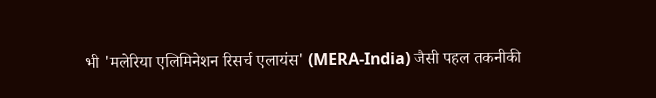भी 'मलेरिया एलिमिनेशन रिसर्च एलायंस' (MERA-India) जैसी पहल तकनीकी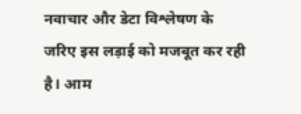नवाचार और डेटा विश्लेषण के जरिए इस लड़ाई को मजबूत कर रही है। आम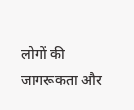लोगों की जागरूकता और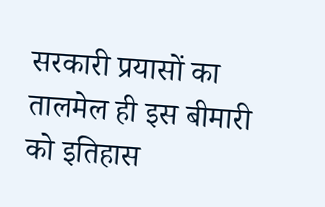सरकारी प्रयासों का तालमेल ही इस बीमारी को इतिहास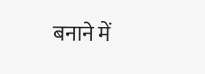बनाने में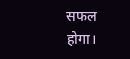सफल होगा।